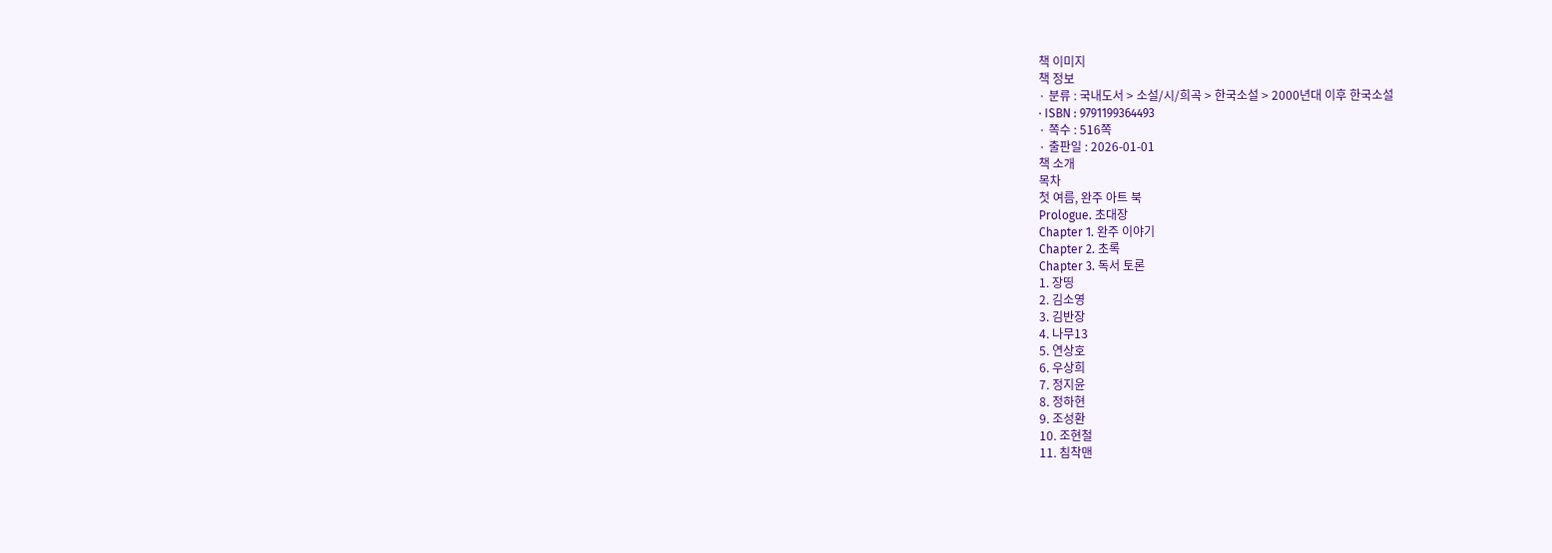책 이미지
책 정보
· 분류 : 국내도서 > 소설/시/희곡 > 한국소설 > 2000년대 이후 한국소설
· ISBN : 9791199364493
· 쪽수 : 516쪽
· 출판일 : 2026-01-01
책 소개
목차
첫 여름, 완주 아트 북
Prologue. 초대장
Chapter 1. 완주 이야기
Chapter 2. 초록
Chapter 3. 독서 토론
1. 장띵
2. 김소영
3. 김반장
4. 나무13
5. 연상호
6. 우상희
7. 정지윤
8. 정하현
9. 조성환
10. 조현철
11. 침착맨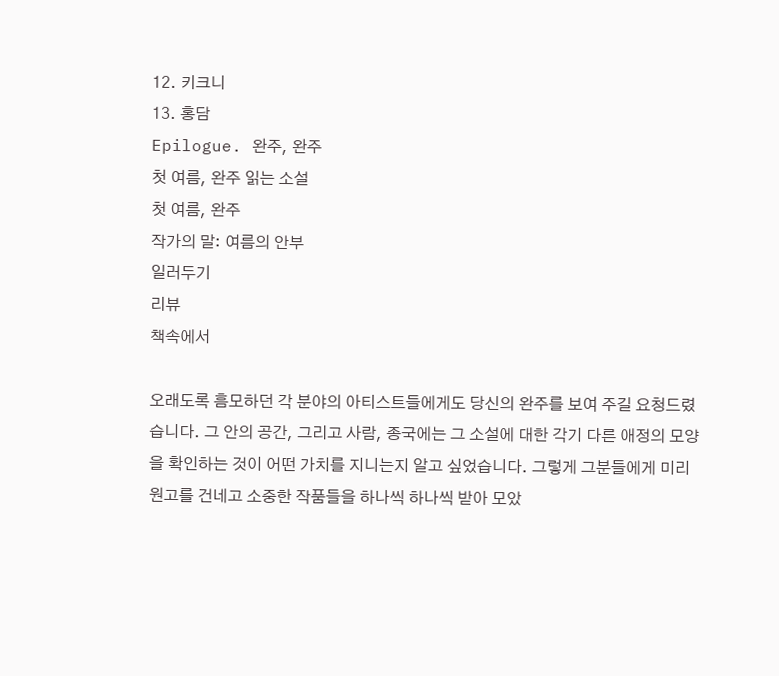12. 키크니
13. 홍담
Epilogue. 완주, 완주
첫 여름, 완주 읽는 소설
첫 여름, 완주
작가의 말: 여름의 안부
일러두기
리뷰
책속에서

오래도록 흠모하던 각 분야의 아티스트들에게도 당신의 완주를 보여 주길 요청드렸습니다. 그 안의 공간, 그리고 사람, 종국에는 그 소설에 대한 각기 다른 애정의 모양을 확인하는 것이 어떤 가치를 지니는지 알고 싶었습니다. 그렇게 그분들에게 미리 원고를 건네고 소중한 작품들을 하나씩 하나씩 받아 모았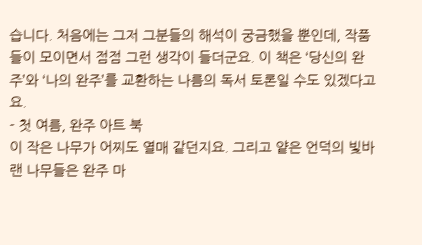습니다. 처음에는 그저 그분들의 해석이 궁금했을 뿐인데, 작품들이 모이면서 점점 그런 생각이 들더군요. 이 책은 ‘당신의 완주’와 ‘나의 완주’를 교환하는 나름의 독서 토론일 수도 있겠다고요.
- 첫 여름, 완주 아트 북
이 작은 나무가 어찌도 열매 같던지요. 그리고 얕은 언덕의 빛바랜 나무들은 완주 마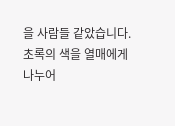을 사람들 같았습니다. 초록의 색을 열매에게 나누어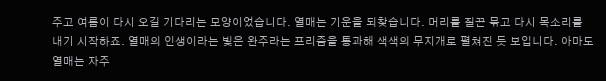주고 여름이 다시 오길 기다리는 모양이었습니다. 열매는 기운을 되찾습니다. 머리를 질끈 묶고 다시 목소리를 내기 시작하죠. 열매의 인생이라는 빛은 완주라는 프리즘을 통과해 색색의 무지개로 펼쳐진 듯 보입니다. 아마도 열매는 자주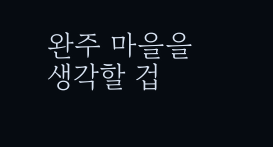완주 마을을 생각할 겁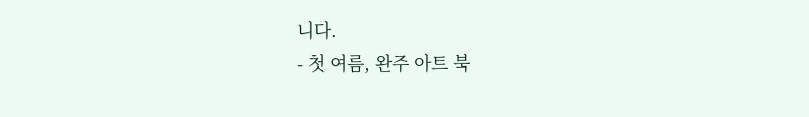니다.
- 첫 여름, 완주 아트 북